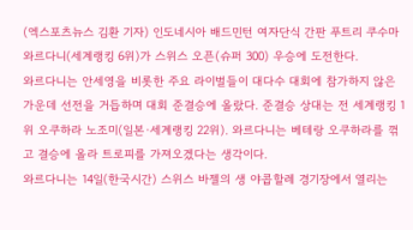(엑스포츠뉴스 김환 기자) 인도네시아 배드민턴 여자단식 간판 푸트리 쿠수마 와르다니(세계랭킹 6위)가 스위스 오픈(슈퍼 300) 우승에 도전한다.
와르다니는 안세영을 비롯한 주요 라이벌들이 대다수 대회에 참가하지 않은 가운데 선전을 거듭하며 대회 준결승에 올랐다. 준결승 상대는 전 세계랭킹 1위 오쿠하라 노조미(일본·세계랭킹 22위). 와르다니는 베테랑 오쿠하라를 꺾고 결승에 올라 트로피를 가져오겠다는 생각이다.
와르다니는 14일(한국시간) 스위스 바젤의 생 야콥할레 경기장에서 열리는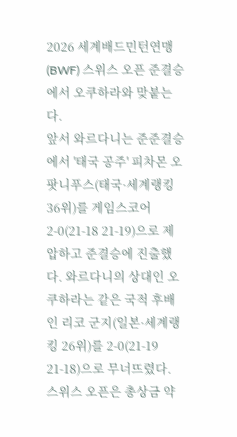2026 세계배드민턴연맹(BWF) 스위스 오픈 준결승에서 오쿠하라와 맞붙는다.
앞서 와르다니는 준준결승에서 '태국 공주' 피차몬 오팟니푸스(태국·세계랭킹 36위)를 게임스코어 2-0(21-18 21-19)으로 제압하고 준결승에 진출했다. 와르다니의 상대인 오쿠하라는 같은 국적 후배인 리코 군지(일본·세계랭킹 26위)를 2-0(21-19 21-18)으로 무너뜨렸다.
스위스 오픈은 총상금 약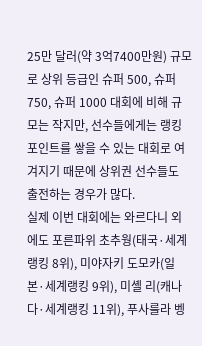25만 달러(약 3억7400만원) 규모로 상위 등급인 슈퍼 500, 슈퍼 750, 슈퍼 1000 대회에 비해 규모는 작지만, 선수들에게는 랭킹 포인트를 쌓을 수 있는 대회로 여겨지기 때문에 상위권 선수들도 출전하는 경우가 많다.
실제 이번 대회에는 와르다니 외에도 포른파위 초추웡(태국·세계랭킹 8위), 미야자키 도모카(일본·세계랭킹 9위), 미셸 리(캐나다·세계랭킹 11위), 푸사를라 벵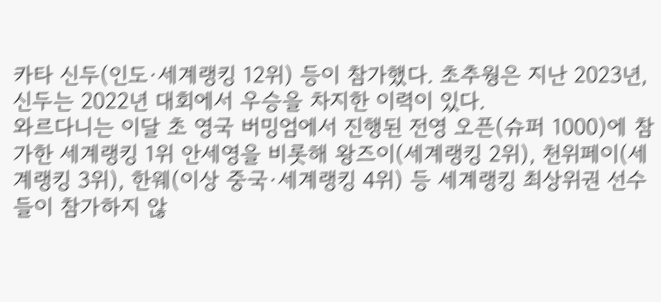카타 신두(인도·세계랭킹 12위) 등이 참가했다. 초추웡은 지난 2023년, 신두는 2022년 대회에서 우승을 차지한 이력이 있다.
와르다니는 이달 초 영국 버밍엄에서 진행된 전영 오픈(슈퍼 1000)에 참가한 세계랭킹 1위 안세영을 비롯해 왕즈이(세계랭킹 2위), 천위페이(세계랭킹 3위), 한웨(이상 중국·세계랭킹 4위) 등 세계랭킹 최상위권 선수들이 참가하지 않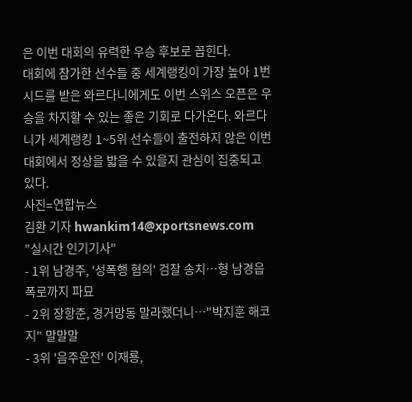은 이번 대회의 유력한 우승 후보로 꼽힌다.
대회에 참가한 선수들 중 세계랭킹이 가장 높아 1번 시드를 받은 와르다니에게도 이번 스위스 오픈은 우승을 차지할 수 있는 좋은 기회로 다가온다. 와르다니가 세계랭킹 1~5위 선수들이 출전하지 않은 이번 대회에서 정상을 밟을 수 있을지 관심이 집중되고 있다.
사진=연합뉴스
김환 기자 hwankim14@xportsnews.com
"실시간 인기기사"
- 1위 남경주, '성폭행 혐의' 검찰 송치…형 남경읍 폭로까지 파묘
- 2위 장항준, 경거망동 말라했더니…"박지훈 해코지" 말말말
- 3위 '음주운전' 이재룡,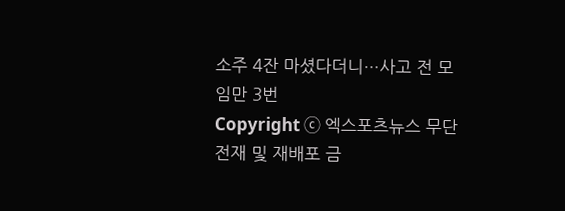소주 4잔 마셨다더니…사고 전 모임만 3번
Copyright ⓒ 엑스포츠뉴스 무단 전재 및 재배포 금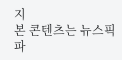지
본 콘텐츠는 뉴스픽 파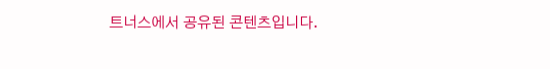트너스에서 공유된 콘텐츠입니다.